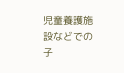児童養護施設などでの子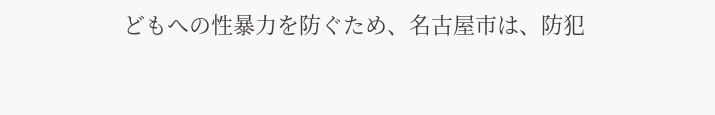どもへの性暴力を防ぐため、名古屋市は、防犯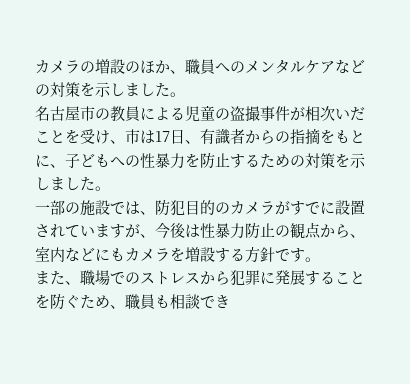カメラの増設のほか、職員へのメンタルケアなどの対策を示しました。
名古屋市の教員による児童の盗撮事件が相次いだことを受け、市は17日、有識者からの指摘をもとに、子どもへの性暴力を防止するための対策を示しました。
一部の施設では、防犯目的のカメラがすでに設置されていますが、今後は性暴力防止の観点から、室内などにもカメラを増設する方針です。
また、職場でのストレスから犯罪に発展することを防ぐため、職員も相談でき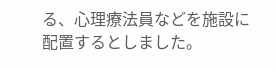る、心理療法員などを施設に配置するとしました。